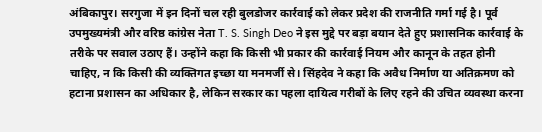अंबिकापुर। सरगुजा में इन दिनों चल रही बुलडोजर कार्रवाई को लेकर प्रदेश की राजनीति गर्मा गई है। पूर्व उपमुख्यमंत्री और वरिष्ठ कांग्रेस नेता T. S. Singh Deo ने इस मुद्दे पर बड़ा बयान देते हुए प्रशासनिक कार्रवाई के तरीके पर सवाल उठाए हैं। उन्होंने कहा कि किसी भी प्रकार की कार्रवाई नियम और कानून के तहत होनी चाहिए, न कि किसी की व्यक्तिगत इच्छा या मनमर्जी से। सिंहदेव ने कहा कि अवैध निर्माण या अतिक्रमण को हटाना प्रशासन का अधिकार है, लेकिन सरकार का पहला दायित्व गरीबों के लिए रहने की उचित व्यवस्था करना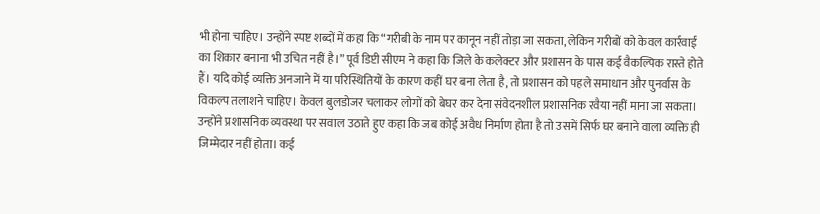भी होना चाहिए। उन्होंने स्पष्ट शब्दों में कहा कि “गरीबी के नाम पर कानून नहीं तोड़ा जा सकता, लेकिन गरीबों को केवल कार्रवाई का शिकार बनाना भी उचित नहीं है।” पूर्व डिप्टी सीएम ने कहा कि जिले के कलेक्टर और प्रशासन के पास कई वैकल्पिक रास्ते होते हैं। यदि कोई व्यक्ति अनजाने में या परिस्थितियों के कारण कहीं घर बना लेता है, तो प्रशासन को पहले समाधान और पुनर्वास के विकल्प तलाशने चाहिए। केवल बुलडोजर चलाकर लोगों को बेघर कर देना संवेदनशील प्रशासनिक रवैया नहीं माना जा सकता। उन्होंने प्रशासनिक व्यवस्था पर सवाल उठाते हुए कहा कि जब कोई अवैध निर्माण होता है तो उसमें सिर्फ घर बनाने वाला व्यक्ति ही जिम्मेदार नहीं होता। कई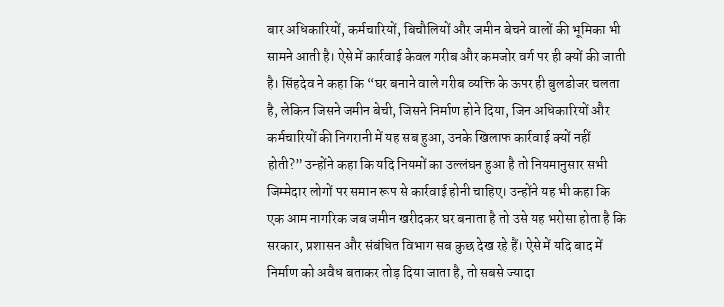बार अधिकारियों, कर्मचारियों, बिचौलियों और जमीन बेचने वालों की भूमिका भी सामने आती है। ऐसे में कार्रवाई केवल गरीब और कमजोर वर्ग पर ही क्यों की जाती है। सिंहदेव ने कहा कि “घर बनाने वाले गरीब व्यक्ति के ऊपर ही बुलडोजर चलता है, लेकिन जिसने जमीन बेची, जिसने निर्माण होने दिया, जिन अधिकारियों और कर्मचारियों की निगरानी में यह सब हुआ, उनके खिलाफ कार्रवाई क्यों नहीं होती?” उन्होंने कहा कि यदि नियमों का उल्लंघन हुआ है तो नियमानुसार सभी जिम्मेदार लोगों पर समान रूप से कार्रवाई होनी चाहिए। उन्होंने यह भी कहा कि एक आम नागरिक जब जमीन खरीदकर घर बनाता है तो उसे यह भरोसा होता है कि सरकार, प्रशासन और संबंधित विभाग सब कुछ देख रहे हैं। ऐसे में यदि बाद में निर्माण को अवैध बताकर तोड़ दिया जाता है, तो सबसे ज्यादा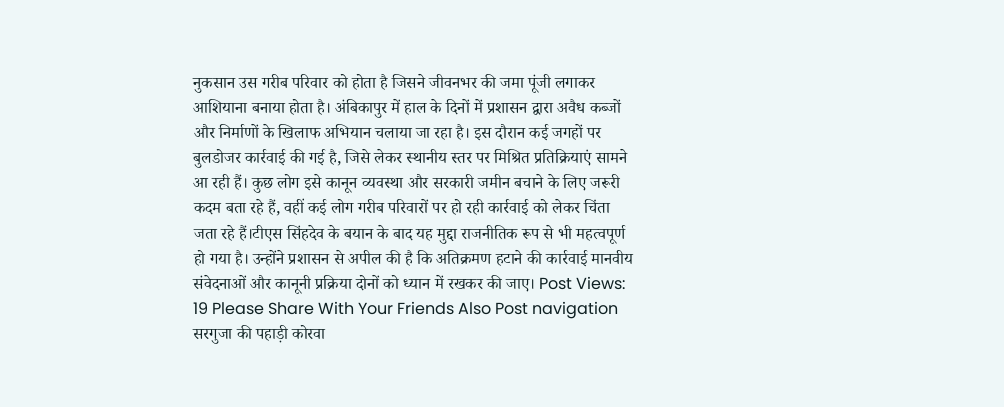नुकसान उस गरीब परिवार को होता है जिसने जीवनभर की जमा पूंजी लगाकर आशियाना बनाया होता है। अंबिकापुर में हाल के दिनों में प्रशासन द्वारा अवैध कब्जों और निर्माणों के खिलाफ अभियान चलाया जा रहा है। इस दौरान कई जगहों पर बुलडोजर कार्रवाई की गई है, जिसे लेकर स्थानीय स्तर पर मिश्रित प्रतिक्रियाएं सामने आ रही हैं। कुछ लोग इसे कानून व्यवस्था और सरकारी जमीन बचाने के लिए जरूरी कदम बता रहे हैं, वहीं कई लोग गरीब परिवारों पर हो रही कार्रवाई को लेकर चिंता जता रहे हैं।टीएस सिंहदेव के बयान के बाद यह मुद्दा राजनीतिक रूप से भी महत्वपूर्ण हो गया है। उन्होंने प्रशासन से अपील की है कि अतिक्रमण हटाने की कार्रवाई मानवीय संवेदनाओं और कानूनी प्रक्रिया दोनों को ध्यान में रखकर की जाए। Post Views: 19 Please Share With Your Friends Also Post navigation सरगुजा की पहाड़ी कोरवा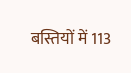बस्तियों में 113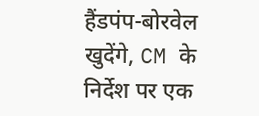हैंडपंप-बोरवेल खुदेंगे, CM के निर्देश पर एक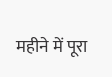महीने में पूरा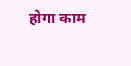होगा काम